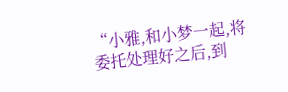“小雅,和小梦一起,将委托处理好之后,到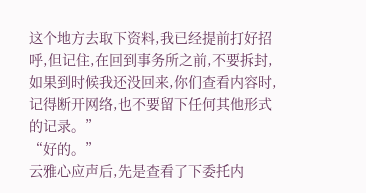这个地方去取下资料,我已经提前打好招呼,但记住,在回到事务所之前,不要拆封,如果到时候我还没回来,你们查看内容时,记得断开网络,也不要留下任何其他形式的记录。”
“好的。”
云雅心应声后,先是查看了下委托内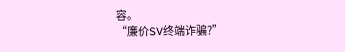容。
“廉价SV终端诈骗?”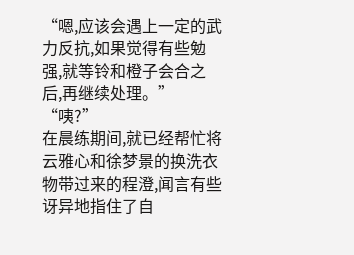“嗯,应该会遇上一定的武力反抗,如果觉得有些勉强,就等铃和橙子会合之后,再继续处理。”
“咦?”
在晨练期间,就已经帮忙将云雅心和徐梦景的换洗衣物带过来的程澄,闻言有些讶异地指住了自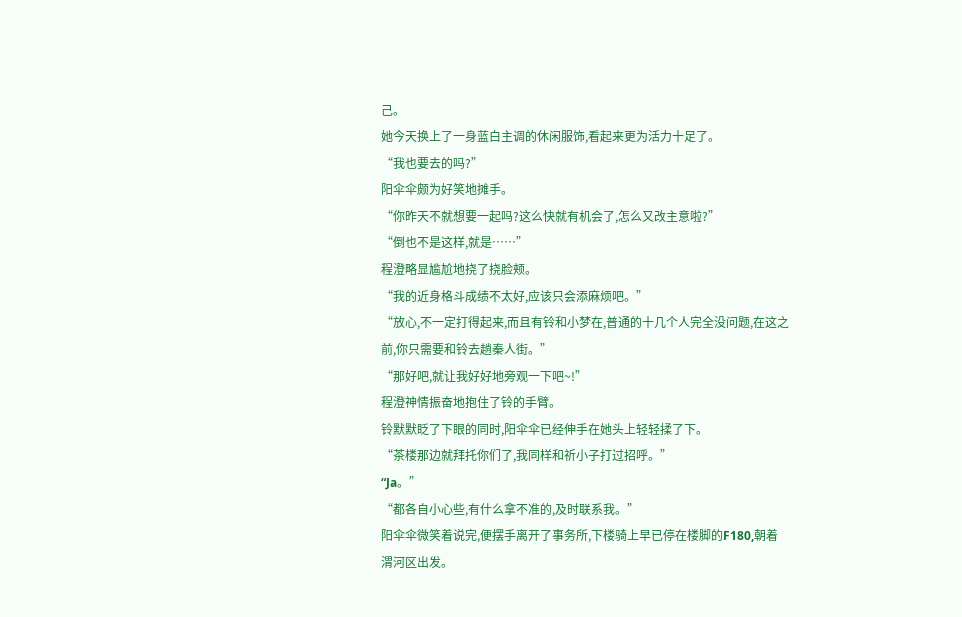己。
她今天换上了一身蓝白主调的休闲服饰,看起来更为活力十足了。
“我也要去的吗?”
阳伞伞颇为好笑地摊手。
“你昨天不就想要一起吗?这么快就有机会了,怎么又改主意啦?”
“倒也不是这样,就是……”
程澄略显尴尬地挠了挠脸颊。
“我的近身格斗成绩不太好,应该只会添麻烦吧。”
“放心,不一定打得起来,而且有铃和小梦在,普通的十几个人完全没问题,在这之前,你只需要和铃去趟秦人街。”
“那好吧,就让我好好地旁观一下吧~!”
程澄神情振奋地抱住了铃的手臂。
铃默默眨了下眼的同时,阳伞伞已经伸手在她头上轻轻揉了下。
“茶楼那边就拜托你们了,我同样和祈小子打过招呼。”
“Ja。”
“都各自小心些,有什么拿不准的,及时联系我。”
阳伞伞微笑着说完,便摆手离开了事务所,下楼骑上早已停在楼脚的F180,朝着渭河区出发。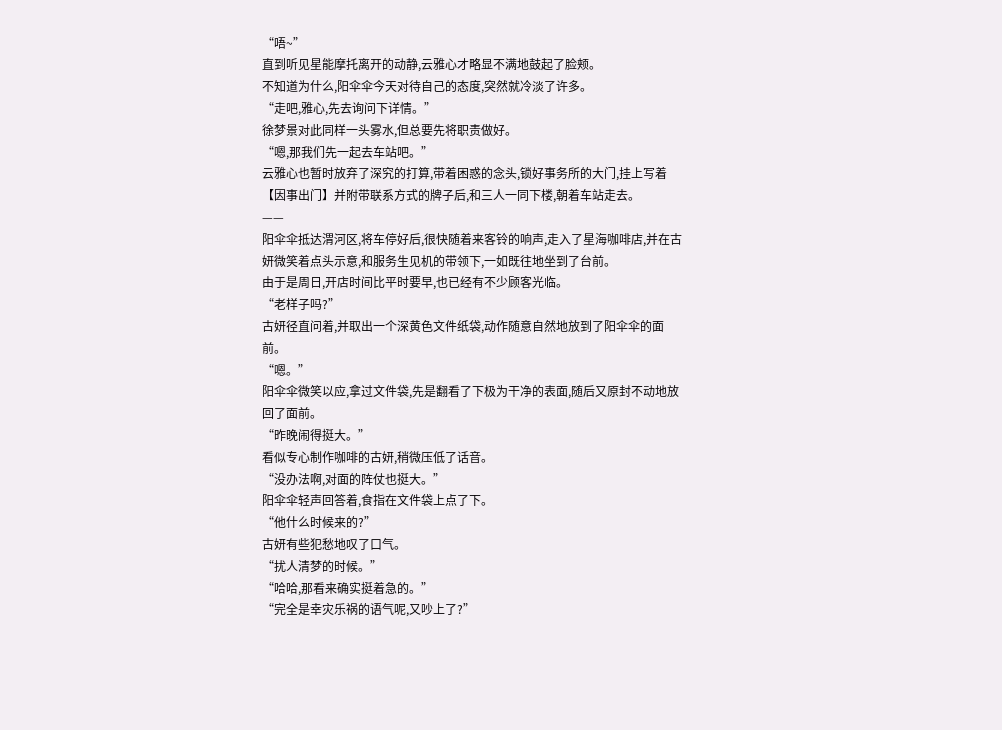“唔~”
直到听见星能摩托离开的动静,云雅心才略显不满地鼓起了脸颊。
不知道为什么,阳伞伞今天对待自己的态度,突然就冷淡了许多。
“走吧,雅心,先去询问下详情。”
徐梦景对此同样一头雾水,但总要先将职责做好。
“嗯,那我们先一起去车站吧。”
云雅心也暂时放弃了深究的打算,带着困惑的念头,锁好事务所的大门,挂上写着【因事出门】并附带联系方式的牌子后,和三人一同下楼,朝着车站走去。
——
阳伞伞抵达渭河区,将车停好后,很快随着来客铃的响声,走入了星海咖啡店,并在古妍微笑着点头示意,和服务生见机的带领下,一如既往地坐到了台前。
由于是周日,开店时间比平时要早,也已经有不少顾客光临。
“老样子吗?”
古妍径直问着,并取出一个深黄色文件纸袋,动作随意自然地放到了阳伞伞的面前。
“嗯。”
阳伞伞微笑以应,拿过文件袋,先是翻看了下极为干净的表面,随后又原封不动地放回了面前。
“昨晚闹得挺大。”
看似专心制作咖啡的古妍,稍微压低了话音。
“没办法啊,对面的阵仗也挺大。”
阳伞伞轻声回答着,食指在文件袋上点了下。
“他什么时候来的?”
古妍有些犯愁地叹了口气。
“扰人清梦的时候。”
“哈哈,那看来确实挺着急的。”
“完全是幸灾乐祸的语气呢,又吵上了?”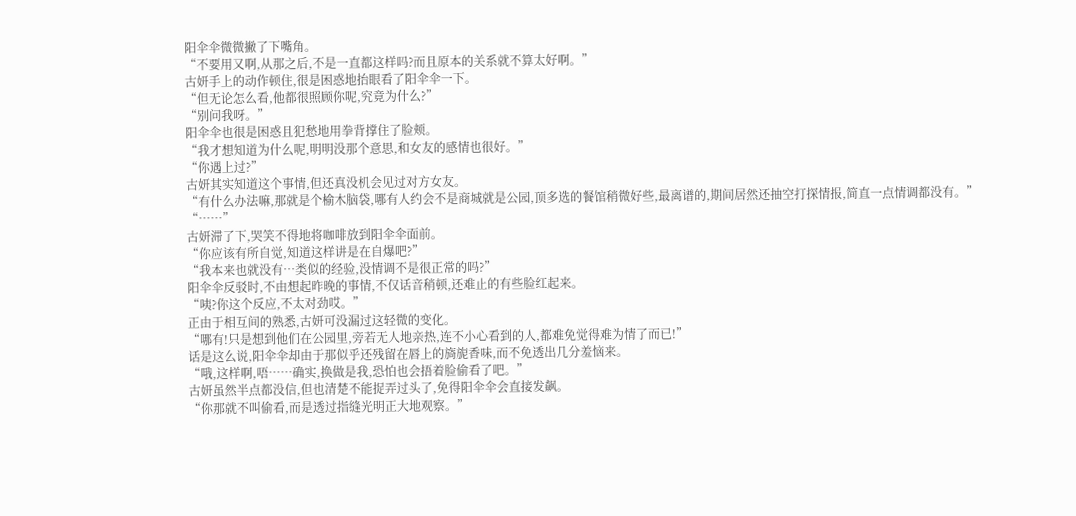阳伞伞微微撇了下嘴角。
“不要用又啊,从那之后,不是一直都这样吗?而且原本的关系就不算太好啊。”
古妍手上的动作顿住,很是困惑地抬眼看了阳伞伞一下。
“但无论怎么看,他都很照顾你呢,究竟为什么?”
“别问我呀。”
阳伞伞也很是困惑且犯愁地用拳背撑住了脸颊。
“我才想知道为什么呢,明明没那个意思,和女友的感情也很好。”
“你遇上过?”
古妍其实知道这个事情,但还真没机会见过对方女友。
“有什么办法嘛,那就是个榆木脑袋,哪有人约会不是商城就是公园,顶多选的餐馆稍微好些,最离谱的,期间居然还抽空打探情报,简直一点情调都没有。”
“……”
古妍滞了下,哭笑不得地将咖啡放到阳伞伞面前。
“你应该有所自觉,知道这样讲是在自爆吧?”
“我本来也就没有…类似的经验,没情调不是很正常的吗?”
阳伞伞反驳时,不由想起昨晚的事情,不仅话音稍顿,还难止的有些脸红起来。
“咦?你这个反应,不太对劲哎。”
正由于相互间的熟悉,古妍可没漏过这轻微的变化。
“哪有!只是想到他们在公园里,旁若无人地亲热,连不小心看到的人,都难免觉得难为情了而已!”
话是这么说,阳伞伞却由于那似乎还残留在唇上的旖旎香味,而不免透出几分羞恼来。
“哦,这样啊,唔……确实,换做是我,恐怕也会捂着脸偷看了吧。”
古妍虽然半点都没信,但也清楚不能捉弄过头了,免得阳伞伞会直接发飙。
“你那就不叫偷看,而是透过指缝光明正大地观察。”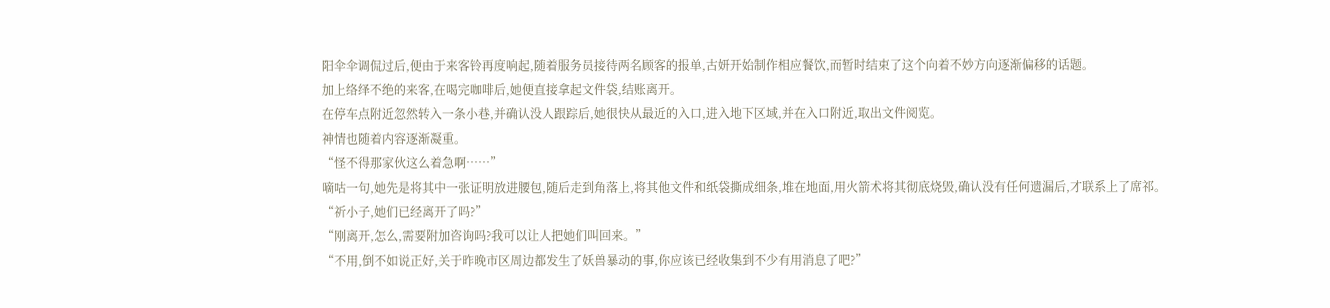阳伞伞调侃过后,便由于来客铃再度响起,随着服务员接待两名顾客的报单,古妍开始制作相应餐饮,而暂时结束了这个向着不妙方向逐渐偏移的话题。
加上络绎不绝的来客,在喝完咖啡后,她便直接拿起文件袋,结账离开。
在停车点附近忽然转入一条小巷,并确认没人跟踪后,她很快从最近的入口,进入地下区域,并在入口附近,取出文件阅览。
神情也随着内容逐渐凝重。
“怪不得那家伙这么着急啊……”
嘀咕一句,她先是将其中一张证明放进腰包,随后走到角落上,将其他文件和纸袋撕成细条,堆在地面,用火箭术将其彻底烧毁,确认没有任何遗漏后,才联系上了席祁。
“祈小子,她们已经离开了吗?”
“刚离开,怎么,需要附加咨询吗?我可以让人把她们叫回来。”
“不用,倒不如说正好,关于昨晚市区周边都发生了妖兽暴动的事,你应该已经收集到不少有用消息了吧?”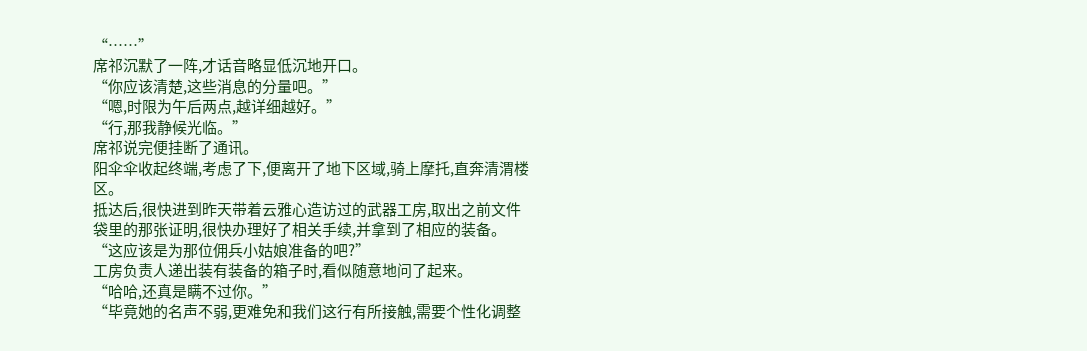“……”
席祁沉默了一阵,才话音略显低沉地开口。
“你应该清楚,这些消息的分量吧。”
“嗯,时限为午后两点,越详细越好。”
“行,那我静候光临。”
席祁说完便挂断了通讯。
阳伞伞收起终端,考虑了下,便离开了地下区域,骑上摩托,直奔清渭楼区。
抵达后,很快进到昨天带着云雅心造访过的武器工房,取出之前文件袋里的那张证明,很快办理好了相关手续,并拿到了相应的装备。
“这应该是为那位佣兵小姑娘准备的吧?”
工房负责人递出装有装备的箱子时,看似随意地问了起来。
“哈哈,还真是瞒不过你。”
“毕竟她的名声不弱,更难免和我们这行有所接触,需要个性化调整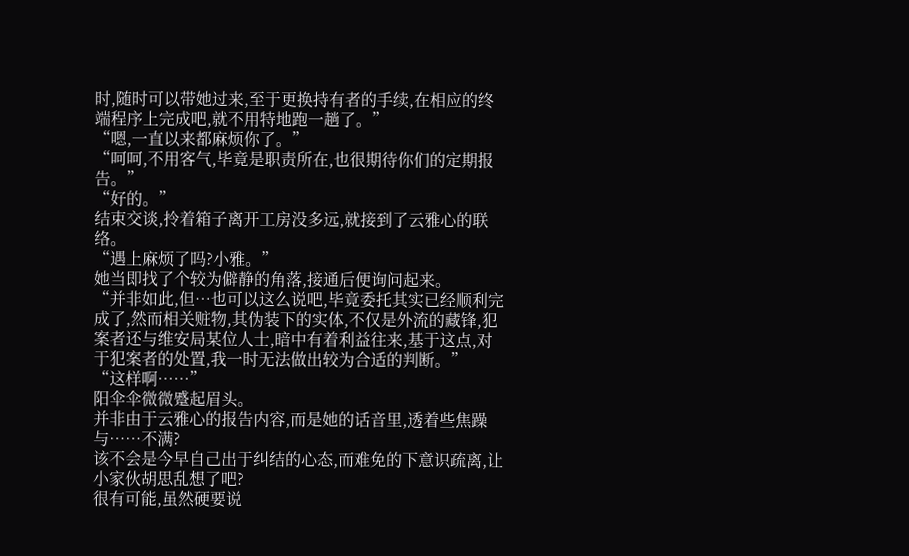时,随时可以带她过来,至于更换持有者的手续,在相应的终端程序上完成吧,就不用特地跑一趟了。”
“嗯,一直以来都麻烦你了。”
“呵呵,不用客气,毕竟是职责所在,也很期待你们的定期报告。”
“好的。”
结束交谈,拎着箱子离开工房没多远,就接到了云雅心的联络。
“遇上麻烦了吗?小雅。”
她当即找了个较为僻静的角落,接通后便询问起来。
“并非如此,但…也可以这么说吧,毕竟委托其实已经顺利完成了,然而相关赃物,其伪装下的实体,不仅是外流的藏锋,犯案者还与维安局某位人士,暗中有着利益往来,基于这点,对于犯案者的处置,我一时无法做出较为合适的判断。”
“这样啊……”
阳伞伞微微蹙起眉头。
并非由于云雅心的报告内容,而是她的话音里,透着些焦躁与……不满?
该不会是今早自己出于纠结的心态,而难免的下意识疏离,让小家伙胡思乱想了吧?
很有可能,虽然硬要说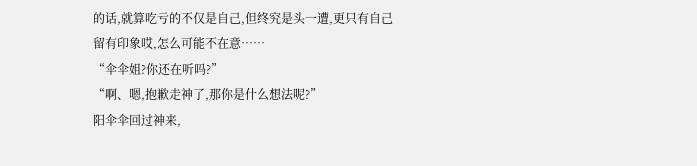的话,就算吃亏的不仅是自己,但终究是头一遭,更只有自己留有印象哎,怎么可能不在意……
“伞伞姐?你还在听吗?”
“啊、嗯,抱歉走神了,那你是什么想法呢?”
阳伞伞回过神来,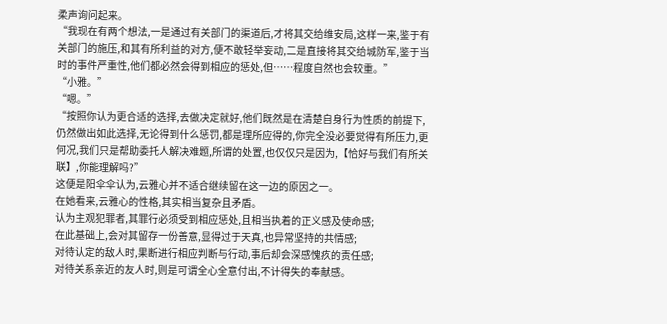柔声询问起来。
“我现在有两个想法,一是通过有关部门的渠道后,才将其交给维安局,这样一来,鉴于有关部门的施压,和其有所利益的对方,便不敢轻举妄动,二是直接将其交给城防军,鉴于当时的事件严重性,他们都必然会得到相应的惩处,但……程度自然也会较重。”
“小雅。”
“嗯。”
“按照你认为更合适的选择,去做决定就好,他们既然是在清楚自身行为性质的前提下,仍然做出如此选择,无论得到什么惩罚,都是理所应得的,你完全没必要觉得有所压力,更何况,我们只是帮助委托人解决难题,所谓的处置,也仅仅只是因为,【恰好与我们有所关联】,你能理解吗?”
这便是阳伞伞认为,云雅心并不适合继续留在这一边的原因之一。
在她看来,云雅心的性格,其实相当复杂且矛盾。
认为主观犯罪者,其罪行必须受到相应惩处,且相当执着的正义感及使命感;
在此基础上,会对其留存一份善意,显得过于天真,也异常坚持的共情感;
对待认定的敌人时,果断进行相应判断与行动,事后却会深感愧疚的责任感;
对待关系亲近的友人时,则是可谓全心全意付出,不计得失的奉献感。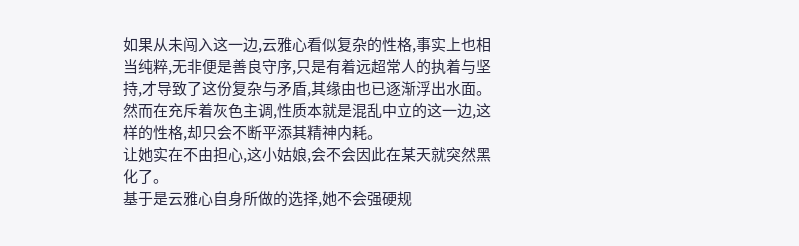如果从未闯入这一边,云雅心看似复杂的性格,事实上也相当纯粹,无非便是善良守序,只是有着远超常人的执着与坚持,才导致了这份复杂与矛盾,其缘由也已逐渐浮出水面。
然而在充斥着灰色主调,性质本就是混乱中立的这一边,这样的性格,却只会不断平添其精神内耗。
让她实在不由担心,这小姑娘,会不会因此在某天就突然黑化了。
基于是云雅心自身所做的选择,她不会强硬规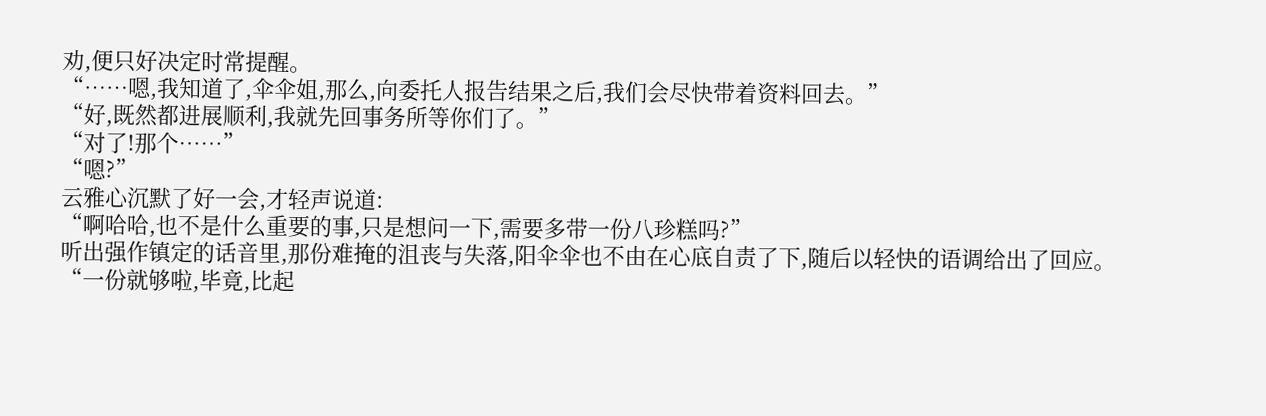劝,便只好决定时常提醒。
“……嗯,我知道了,伞伞姐,那么,向委托人报告结果之后,我们会尽快带着资料回去。”
“好,既然都进展顺利,我就先回事务所等你们了。”
“对了!那个……”
“嗯?”
云雅心沉默了好一会,才轻声说道:
“啊哈哈,也不是什么重要的事,只是想问一下,需要多带一份八珍糕吗?”
听出强作镇定的话音里,那份难掩的沮丧与失落,阳伞伞也不由在心底自责了下,随后以轻快的语调给出了回应。
“一份就够啦,毕竟,比起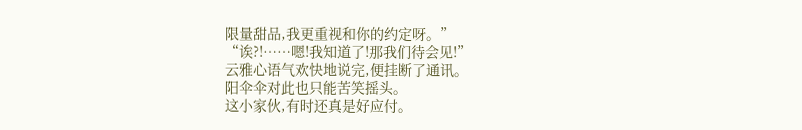限量甜品,我更重视和你的约定呀。”
“诶?!……嗯!我知道了!那我们待会见!”
云雅心语气欢快地说完,便挂断了通讯。
阳伞伞对此也只能苦笑摇头。
这小家伙,有时还真是好应付。